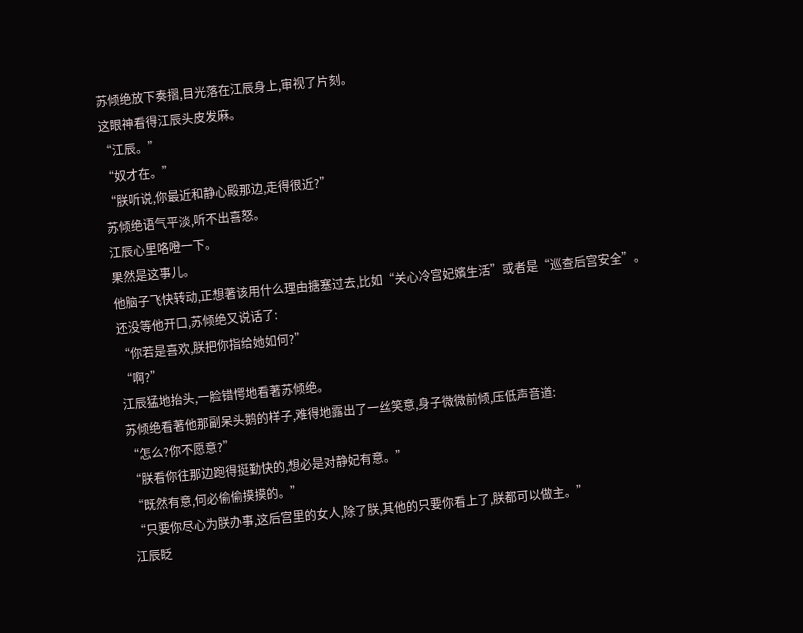苏倾绝放下奏摺,目光落在江辰身上,审视了片刻。
这眼神看得江辰头皮发麻。
“江辰。”
“奴才在。”
“朕听说,你最近和静心殿那边,走得很近?”
苏倾绝语气平淡,听不出喜怒。
江辰心里咯噔一下。
果然是这事儿。
他脑子飞快转动,正想著该用什么理由搪塞过去,比如“关心冷宫妃嬪生活”或者是“巡查后宫安全”。
还没等他开口,苏倾绝又说话了:
“你若是喜欢,朕把你指给她如何?”
“啊?”
江辰猛地抬头,一脸错愕地看著苏倾绝。
苏倾绝看著他那副呆头鹅的样子,难得地露出了一丝笑意,身子微微前倾,压低声音道:
“怎么?你不愿意?”
“朕看你往那边跑得挺勤快的,想必是对静妃有意。”
“既然有意,何必偷偷摸摸的。”
“只要你尽心为朕办事,这后宫里的女人,除了朕,其他的只要你看上了,朕都可以做主。”
江辰眨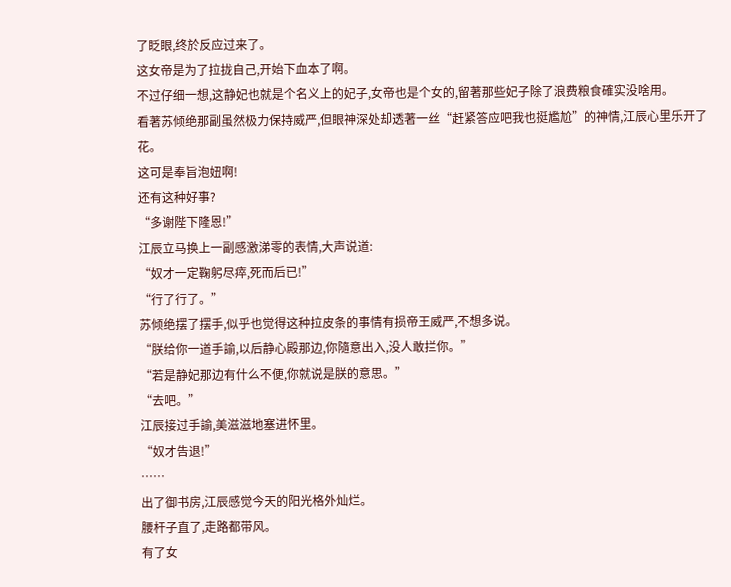了眨眼,终於反应过来了。
这女帝是为了拉拢自己,开始下血本了啊。
不过仔细一想,这静妃也就是个名义上的妃子,女帝也是个女的,留著那些妃子除了浪费粮食確实没啥用。
看著苏倾绝那副虽然极力保持威严,但眼神深处却透著一丝“赶紧答应吧我也挺尷尬”的神情,江辰心里乐开了花。
这可是奉旨泡妞啊!
还有这种好事?
“多谢陛下隆恩!”
江辰立马换上一副感激涕零的表情,大声说道:
“奴才一定鞠躬尽瘁,死而后已!”
“行了行了。”
苏倾绝摆了摆手,似乎也觉得这种拉皮条的事情有损帝王威严,不想多说。
“朕给你一道手諭,以后静心殿那边,你隨意出入,没人敢拦你。”
“若是静妃那边有什么不便,你就说是朕的意思。”
“去吧。”
江辰接过手諭,美滋滋地塞进怀里。
“奴才告退!”
……
出了御书房,江辰感觉今天的阳光格外灿烂。
腰杆子直了,走路都带风。
有了女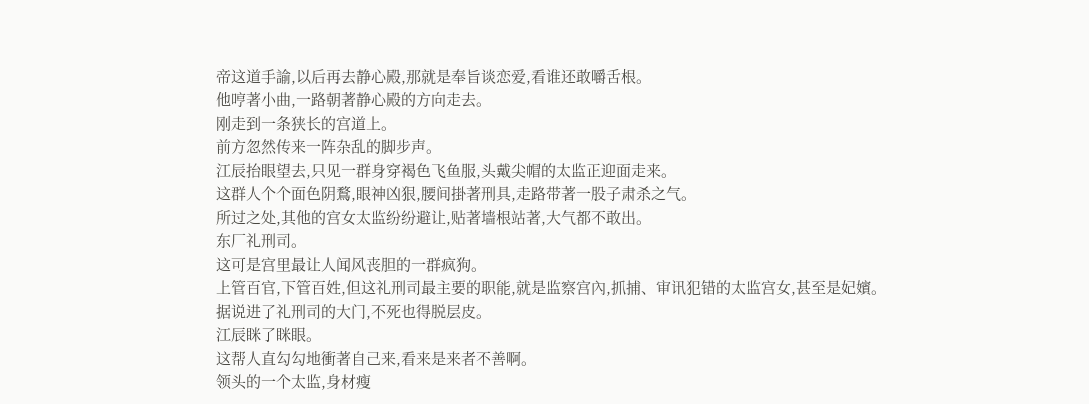帝这道手諭,以后再去静心殿,那就是奉旨谈恋爱,看谁还敢嚼舌根。
他哼著小曲,一路朝著静心殿的方向走去。
刚走到一条狭长的宫道上。
前方忽然传来一阵杂乱的脚步声。
江辰抬眼望去,只见一群身穿褐色飞鱼服,头戴尖帽的太监正迎面走来。
这群人个个面色阴鶩,眼神凶狠,腰间掛著刑具,走路带著一股子肃杀之气。
所过之处,其他的宫女太监纷纷避让,贴著墙根站著,大气都不敢出。
东厂礼刑司。
这可是宫里最让人闻风丧胆的一群疯狗。
上管百官,下管百姓,但这礼刑司最主要的职能,就是监察宫內,抓捕、审讯犯错的太监宫女,甚至是妃嬪。
据说进了礼刑司的大门,不死也得脱层皮。
江辰眯了眯眼。
这帮人直勾勾地衝著自己来,看来是来者不善啊。
领头的一个太监,身材瘦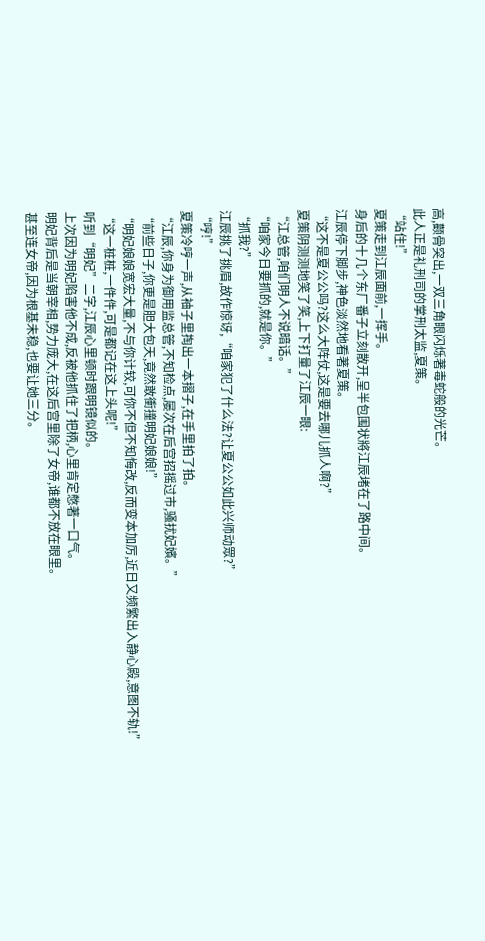高,颧骨突出,一双三角眼闪烁著毒蛇般的光芒。
此人正是礼刑司的掌刑太监,夏策。
“站住!”
夏策走到江辰面前,一挥手。
身后的十几个东厂番子立刻散开,呈半包围状將江辰堵在了路中间。
江辰停下脚步,神色淡然地看著夏策。
“这不是夏公公吗?这么大阵仗,这是要去哪儿抓人啊?”
夏策阴测测地笑了笑,上下打量了江辰一眼:
“江总管,咱们明人不说暗话。”
“咱家今日要抓的,就是你。”
“抓我?”
江辰挑了挑眉,故作惊讶,“咱家犯了什么法?让夏公公如此兴师动眾?”
“哼!”
夏策冷哼一声,从袖子里掏出一本摺子,在手里拍了拍。
“江辰,你身为御用监总管,不知检点,屡次在后宫招摇过市,骚扰妃嬪。”
“前些日子,你更是胆大包天,竟然敢衝撞明妃娘娘!”
“明妃娘娘宽宏大量,不与你计较,可你不但不知悔改,反而变本加厉,近日又频繁出入静心殿,意图不轨!”
“这一桩桩,一件件,可是都记在这上头呢!”
听到“明妃”二字,江辰心里顿时跟明镜似的。
上次因为明妃陷害他不成,反被他抓住了把柄,心里肯定憋著一口气。
明妃背后是当朝宰相,势力庞大,在这后宫里除了女帝,谁都不放在眼里。
甚至连女帝,因为根基未稳,也要让她三分。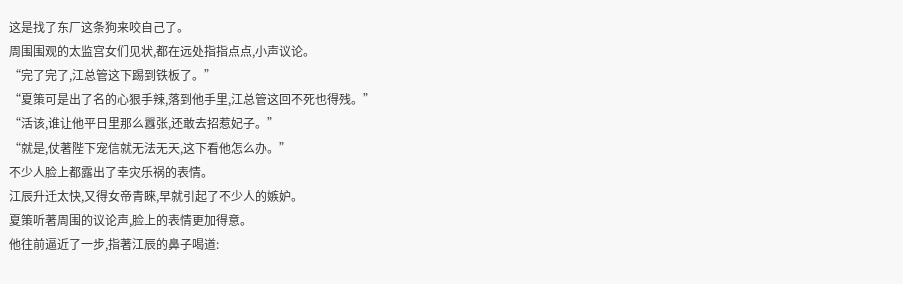这是找了东厂这条狗来咬自己了。
周围围观的太监宫女们见状,都在远处指指点点,小声议论。
“完了完了,江总管这下踢到铁板了。”
“夏策可是出了名的心狠手辣,落到他手里,江总管这回不死也得残。”
“活该,谁让他平日里那么囂张,还敢去招惹妃子。”
“就是,仗著陛下宠信就无法无天,这下看他怎么办。”
不少人脸上都露出了幸灾乐祸的表情。
江辰升迁太快,又得女帝青睞,早就引起了不少人的嫉妒。
夏策听著周围的议论声,脸上的表情更加得意。
他往前逼近了一步,指著江辰的鼻子喝道: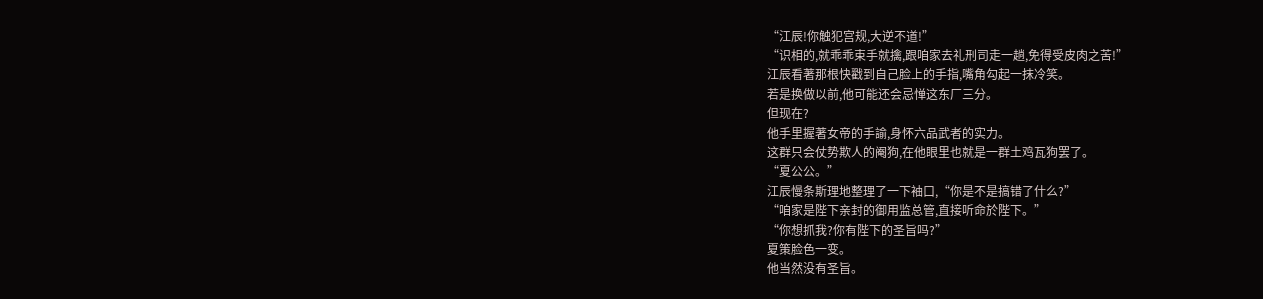“江辰!你触犯宫规,大逆不道!”
“识相的,就乖乖束手就擒,跟咱家去礼刑司走一趟,免得受皮肉之苦!”
江辰看著那根快戳到自己脸上的手指,嘴角勾起一抹冷笑。
若是换做以前,他可能还会忌惮这东厂三分。
但现在?
他手里握著女帝的手諭,身怀六品武者的实力。
这群只会仗势欺人的阉狗,在他眼里也就是一群土鸡瓦狗罢了。
“夏公公。”
江辰慢条斯理地整理了一下袖口,“你是不是搞错了什么?”
“咱家是陛下亲封的御用监总管,直接听命於陛下。”
“你想抓我?你有陛下的圣旨吗?”
夏策脸色一变。
他当然没有圣旨。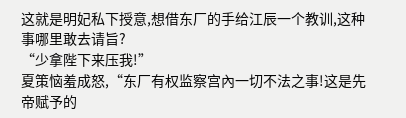这就是明妃私下授意,想借东厂的手给江辰一个教训,这种事哪里敢去请旨?
“少拿陛下来压我!”
夏策恼羞成怒,“东厂有权监察宫內一切不法之事!这是先帝赋予的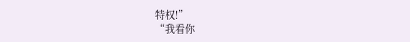特权!”
“我看你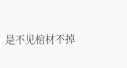是不见棺材不掉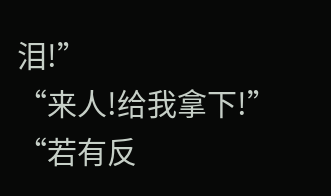泪!”
“来人!给我拿下!”
“若有反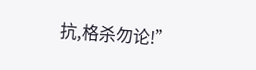抗,格杀勿论!”